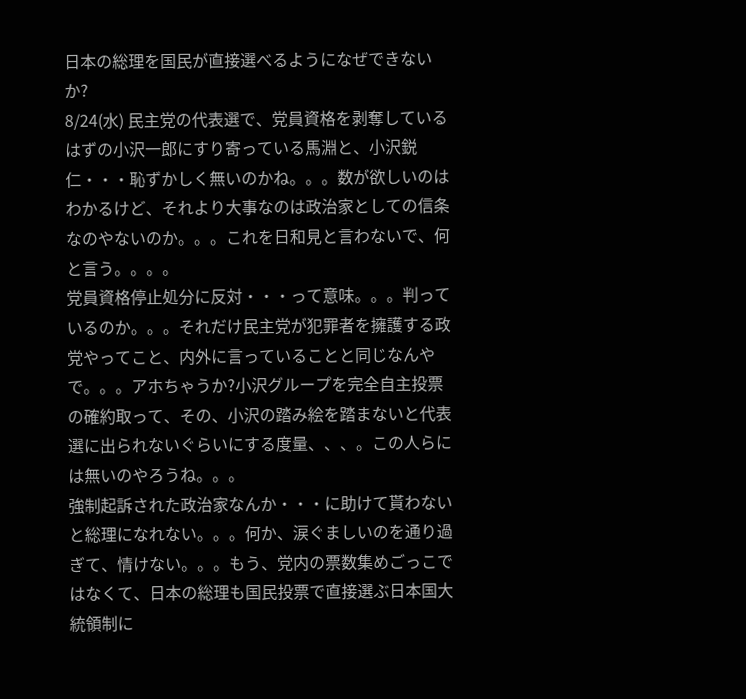日本の総理を国民が直接選べるようになぜできないか?
8/24(水) 民主党の代表選で、党員資格を剥奪しているはずの小沢一郎にすり寄っている馬淵と、小沢鋭仁・・・恥ずかしく無いのかね。。。数が欲しいのはわかるけど、それより大事なのは政治家としての信条なのやないのか。。。これを日和見と言わないで、何と言う。。。。
党員資格停止処分に反対・・・って意味。。。判っているのか。。。それだけ民主党が犯罪者を擁護する政党やってこと、内外に言っていることと同じなんやで。。。アホちゃうか?小沢グループを完全自主投票の確約取って、その、小沢の踏み絵を踏まないと代表選に出られないぐらいにする度量、、、。この人らには無いのやろうね。。。
強制起訴された政治家なんか・・・に助けて貰わないと総理になれない。。。何か、涙ぐましいのを通り過ぎて、情けない。。。もう、党内の票数集めごっこではなくて、日本の総理も国民投票で直接選ぶ日本国大統領制に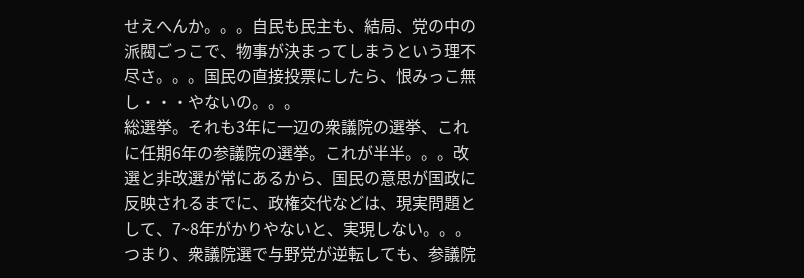せえへんか。。。自民も民主も、結局、党の中の派閥ごっこで、物事が決まってしまうという理不尽さ。。。国民の直接投票にしたら、恨みっこ無し・・・やないの。。。
総選挙。それも3年に一辺の衆議院の選挙、これに任期6年の参議院の選挙。これが半半。。。改選と非改選が常にあるから、国民の意思が国政に反映されるまでに、政権交代などは、現実問題として、7~8年がかりやないと、実現しない。。。
つまり、衆議院選で与野党が逆転しても、参議院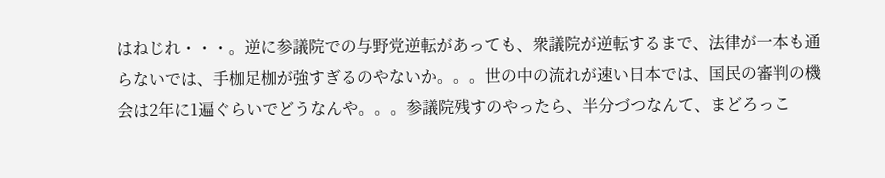はねじれ・・・。逆に参議院での与野党逆転があっても、衆議院が逆転するまで、法律が一本も通らないでは、手枷足枷が強すぎるのやないか。。。世の中の流れが速い日本では、国民の審判の機会は2年に1遍ぐらいでどうなんや。。。参議院残すのやったら、半分づつなんて、まどろっこ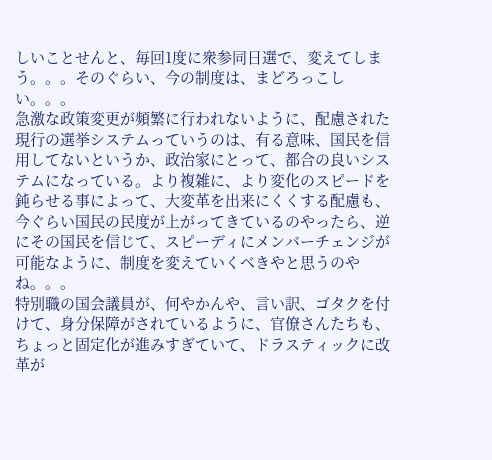しいことせんと、毎回1度に衆参同日選で、変えてしまう。。。そのぐらい、今の制度は、まどろっこしい。。。
急激な政策変更が頻繁に行われないように、配慮された現行の選挙システムっていうのは、有る意味、国民を信用してないというか、政治家にとって、都合の良いシステムになっている。より複雑に、より変化のスピードを鈍らせる事によって、大変革を出来にくくする配慮も、今ぐらい国民の民度が上がってきているのやったら、逆にその国民を信じて、スピーディにメンバーチェンジが可能なように、制度を変えていくべきやと思うのやね。。。
特別職の国会議員が、何やかんや、言い訳、ゴタクを付けて、身分保障がされているように、官僚さんたちも、ちょっと固定化が進みすぎていて、ドラスティックに改革が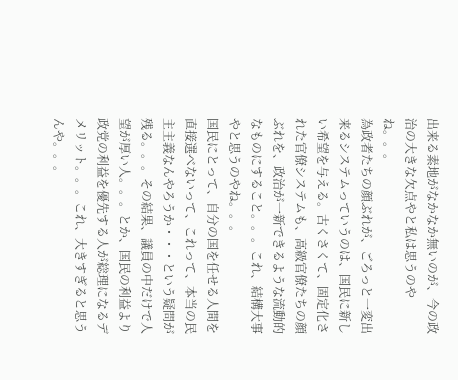出来る素地がなかなか無いのが、今の政治の大きな欠点やと私は思うのやね。。。
為政者たちの顔ぶれが、ごろっと一変出来るシステムっていうのは、国民に新しい希望を与える。古くさくて、固定化された官僚システムも、高級官僚たちの顔ぶれを、政治が一新できるような流動的なものにすること。。。これ、結構大事やと思うのやね。。。
国民にとって、自分の国を任せる人間を直接選べないって、これって、本当の民主主義なんやろうか・・・という疑問が残る。。。その結果、議員の中だけで人望が厚い人。。。とか、国民の利益より政党の利益を優先する人が総理になるデメリット。。。これ、大きすぎると思うんや。。。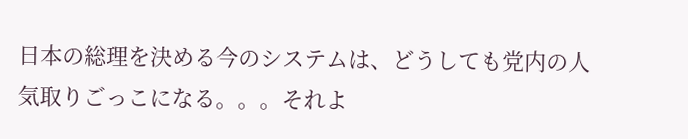日本の総理を決める今のシステムは、どうしても党内の人気取りごっこになる。。。それよ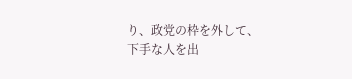り、政党の枠を外して、下手な人を出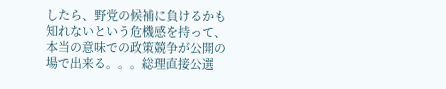したら、野党の候補に負けるかも知れないという危機感を持って、本当の意味での政策競争が公開の場で出来る。。。総理直接公選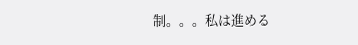制。。。私は進める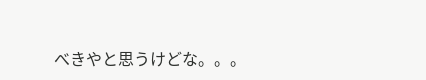べきやと思うけどな。。。